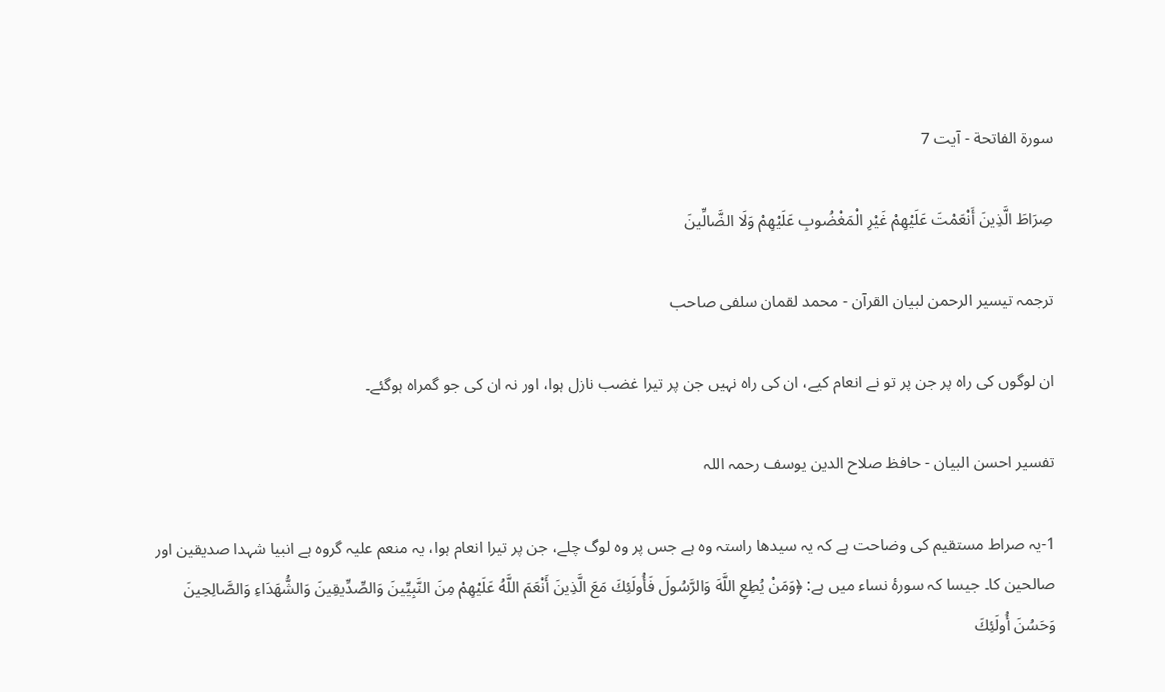سورة الفاتحة - آیت 7

صِرَاطَ الَّذِينَ أَنْعَمْتَ عَلَيْهِمْ غَيْرِ الْمَغْضُوبِ عَلَيْهِمْ وَلَا الضَّالِّينَ

ترجمہ تیسیر الرحمن لبیان القرآن - محمد لقمان سلفی صاحب

ان لوگوں کی راہ پر جن پر تو نے انعام کیے، ان کی راہ نہیں جن پر تیرا غضب نازل ہوا، اور نہ ان کی جو گمراہ ہوگئے۔

تفسیر احسن البیان - حافظ صلاح الدین یوسف رحمہ اللہ

1-یہ صراط مستقیم کی وضاحت ہے کہ یہ سیدھا راستہ وہ ہے جس پر وہ لوگ چلے، جن پر تیرا انعام ہوا، یہ منعم علیہ گروہ ہے انبیا شہدا صدیقین اور صالحین کا۔ جیسا کہ سورۂ نساء میں ہے: ﴿وَمَنْ يُطِعِ اللَّهَ وَالرَّسُولَ فَأُولَئِكَ مَعَ الَّذِينَ أَنْعَمَ اللَّهُ عَلَيْهِمْ مِنَ النَّبِيِّينَ وَالصِّدِّيقِينَ وَالشُّهَدَاءِ وَالصَّالِحِينَ وَحَسُنَ أُولَئِكَ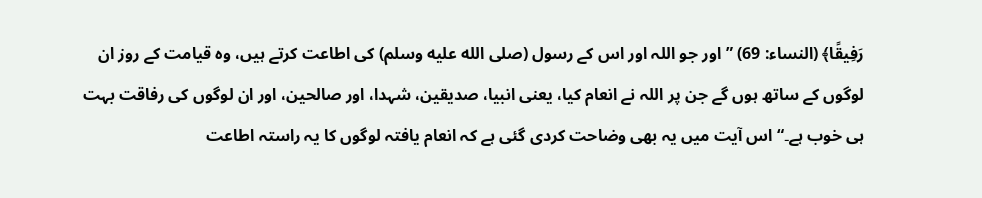رَفِيقًا﴾ (النساء: 69) ”اور جو اللہ اور اس کے رسول (صلى الله عليه وسلم) کی اطاعت کرتے ہیں، وہ قیامت کے روز ان لوگوں کے ساتھ ہوں گے جن پر اللہ نے انعام کیا، یعنی انبیا، صدیقین، شہدا، اور صالحین، اور ان لوگوں کی رفاقت بہت ہی خوب ہے۔“ اس آیت میں یہ بھی وضاحت کردی گئی ہے کہ انعام یافتہ لوگوں کا یہ راستہ اطاعت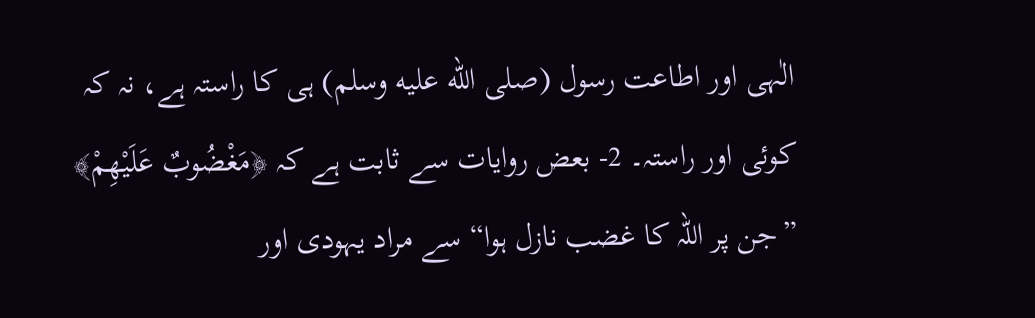الٰہی اور اطاعت رسول (صلى الله عليه وسلم) ہی کا راستہ ہے، نہ کہ کوئی اور راستہ۔ 2- بعض روایات سے ثابت ہے کہ ﴿مَغْضُوبٌ عَلَيْهِمْ﴾ ”جن پر اللہ کا غضب نازل ہوا“ سے مراد یہودی اور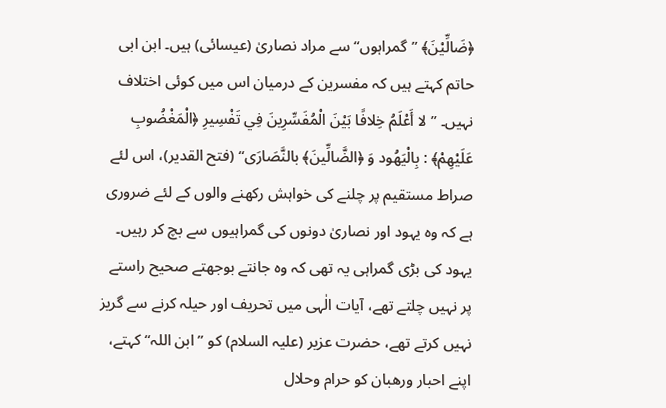﴿ضَالِّيْنَ﴾ ”گمراہوں“ سے مراد نصاریٰ (عیسائی) ہیں۔ ابن ابی حاتم کہتے ہیں کہ مفسرین کے درمیان اس میں کوئی اختلاف نہیں۔ ”لا أَعْلَمُ خِلافًا بَيْنَ الْمُفَسِّرِينَ فِي تَفْسِيرِ ﴿الْمَغْضُوبِ عَلَيْهِمْ﴾ : بِالْيَهُود وَ ﴿الضَّالِّينَ﴾ بالنَّصَارَى“ (فتح القدیر)، اس لئے صراط مستقیم پر چلنے کی خواہش رکھنے والوں کے لئے ضروری ہے کہ وہ یہود اور نصاریٰ دونوں کی گمراہیوں سے بچ کر رہیں۔ یہود کی بڑی گمراہی یہ تھی کہ وہ جانتے بوجھتے صحیح راستے پر نہیں چلتے تھے، آیات الٰہی میں تحریف اور حیلہ کرنے سے گریز نہیں کرتے تھے، حضرت عزیر (عليہ السلام) کو ”ابن اللہ“ کہتے، اپنے احبار ورھبان کو حرام وحلال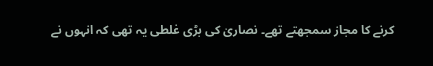کرنے کا مجاز سمجھتے تھے۔ نصاریٰ کی بڑی غلطی یہ تھی کہ انہوں نے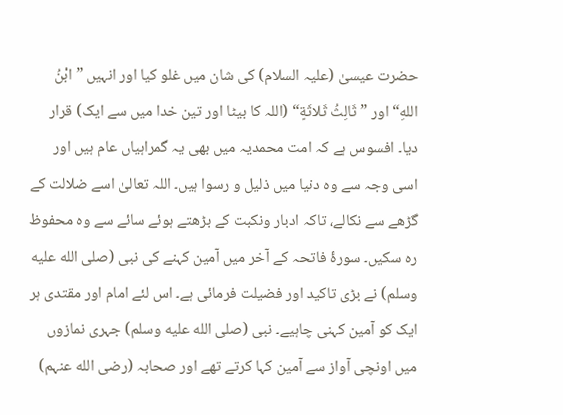حضرت عیسیٰ (عليہ السلام) کی شان میں غلو کیا اور انہیں ”ابْنُ اللهِ“ اور ”ثَالِثُ ثَلاثَةٍ“ (اللہ کا بیٹا اور تین خدا میں سے ایک) قرار دیا۔ افسوس ہے کہ امت محمدیہ میں بھی یہ گمراہیاں عام ہیں اور اسی وجہ سے وہ دنیا میں ذلیل و رسوا ہیں۔ اللہ تعالیٰ اسے ضلالت کے گڑھے سے نکالے، تاکہ ادبار ونکبت کے بڑھتے ہوئے سائے سے وہ محفوظ رہ سکیں۔ سورۂ فاتحہ کے آخر میں آمین کہنے کی نبی (صلى الله عليه وسلم) نے بڑی تاکید اور فضیلت فرمائی ہے۔ اس لئے امام اور مقتدی ہر ایک کو آمین کہنی چاہیے۔ نبی (صلى الله عليه وسلم) جہری نمازوں میں اونچی آواز سے آمین کہا کرتے تھے اور صحابہ (رضی الله عنہم)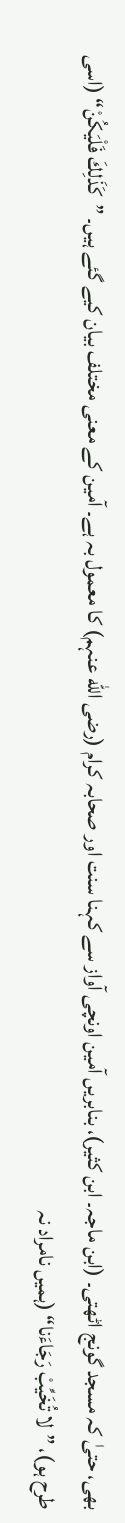بھی، حتیٰ کہ مسجد گونج اٹھتی۔ (ابن ماجہ۔ ابن کثیر)، بنابریں آمین اونچی آواز سے کہنا سنت اور صحابہ کرام (رضی الله عنہم) کا معمول بہ ہے۔ آمین کے معنی مختلف بیان کیے گئے ہیں۔ ”كَذَلِكَ فَلْيَكُنْ“ (اسی طرح ہو)، ”لا تُخَيِّبْ رَجَاءَنا“ (ہمیں نامراد نہ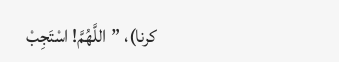کرنا)، ”اللَّهُمَّ! اسْتَجِبْ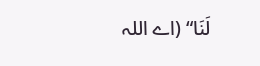لَنَا“ (اے اللہ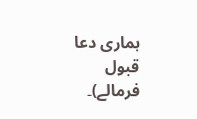ہماری دعا قبول فرمالے)۔